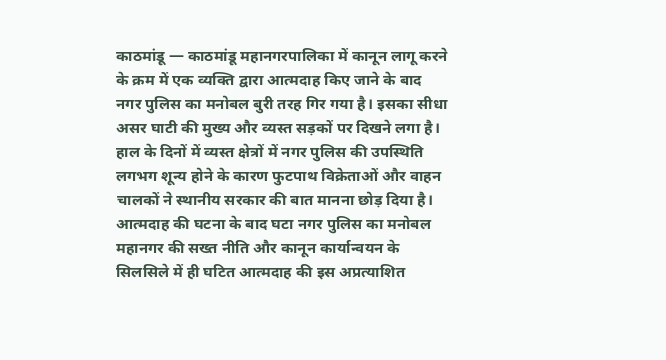काठमांडू — काठमांडू महानगरपालिका में कानून लागू करने के क्रम में एक व्यक्ति द्वारा आत्मदाह किए जाने के बाद नगर पुलिस का मनोबल बुरी तरह गिर गया है। इसका सीधा असर घाटी की मुख्य और व्यस्त सड़कों पर दिखने लगा है। हाल के दिनों में व्यस्त क्षेत्रों में नगर पुलिस की उपस्थिति लगभग शून्य होने के कारण फुटपाथ विक्रेताओं और वाहन चालकों ने स्थानीय सरकार की बात मानना छोड़ दिया है।
आत्मदाह की घटना के बाद घटा नगर पुलिस का मनोबल
महानगर की सख्त नीति और कानून कार्यान्वयन के सिलसिले में ही घटित आत्मदाह की इस अप्रत्याशित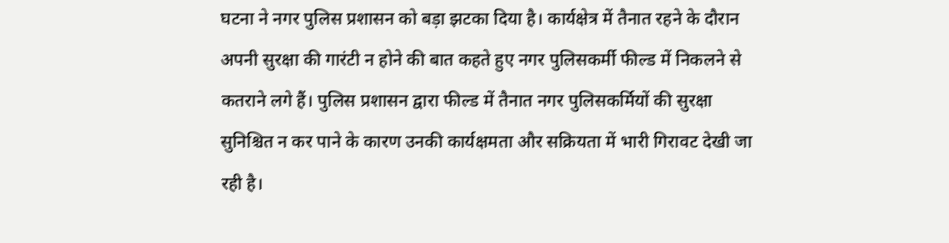घटना ने नगर पुलिस प्रशासन को बड़ा झटका दिया है। कार्यक्षेत्र में तैनात रहने के दौरान अपनी सुरक्षा की गारंटी न होने की बात कहते हुए नगर पुलिसकर्मी फील्ड में निकलने से कतराने लगे हैं। पुलिस प्रशासन द्वारा फील्ड में तैनात नगर पुलिसकर्मियों की सुरक्षा सुनिश्चित न कर पाने के कारण उनकी कार्यक्षमता और सक्रियता में भारी गिरावट देखी जा रही है।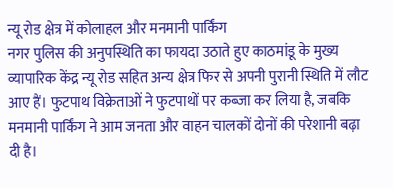न्यू रोड क्षेत्र में कोलाहल और मनमानी पार्किंग
नगर पुलिस की अनुपस्थिति का फायदा उठाते हुए काठमांडू के मुख्य व्यापारिक केंद्र न्यू रोड सहित अन्य क्षेत्र फिर से अपनी पुरानी स्थिति में लौट आए हैं। फुटपाथ विक्रेताओं ने फुटपाथों पर कब्जा कर लिया है, जबकि मनमानी पार्किंग ने आम जनता और वाहन चालकों दोनों की परेशानी बढ़ा दी है।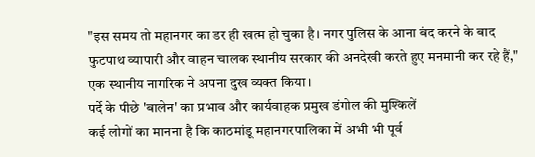"इस समय तो महानगर का डर ही खत्म हो चुका है। नगर पुलिस के आना बंद करने के बाद फुटपाथ व्यापारी और वाहन चालक स्थानीय सरकार की अनदेखी करते हुए मनमानी कर रहे हैं," एक स्थानीय नागरिक ने अपना दुख व्यक्त किया।
पर्दे के पीछे 'बालेन' का प्रभाव और कार्यवाहक प्रमुख डंगोल की मुश्किलें
कई लोगों का मानना है कि काठमांडू महानगरपालिका में अभी भी पूर्व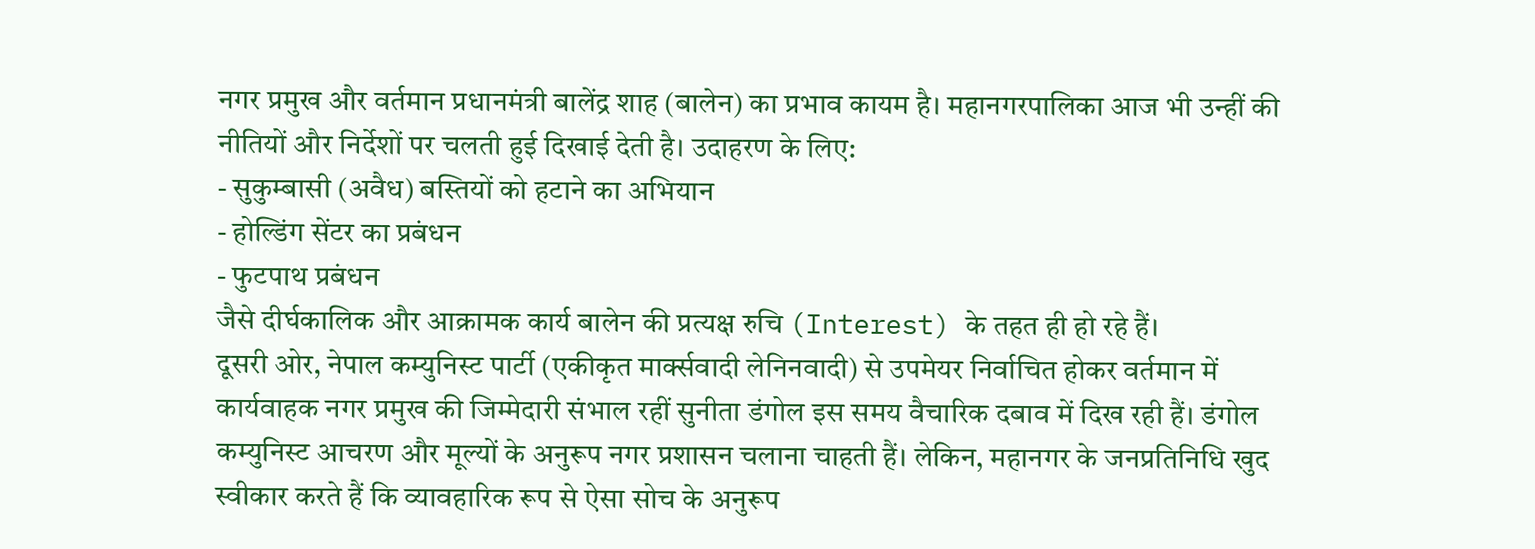नगर प्रमुख और वर्तमान प्रधानमंत्री बालेंद्र शाह (बालेन) का प्रभाव कायम है। महानगरपालिका आज भी उन्हीं की नीतियों और निर्देशों पर चलती हुई दिखाई देती है। उदाहरण के लिए:
- सुकुम्बासी (अवैध) बस्तियों को हटाने का अभियान
- होल्डिंग सेंटर का प्रबंधन
- फुटपाथ प्रबंधन
जैसे दीर्घकालिक और आक्रामक कार्य बालेन की प्रत्यक्ष रुचि (Interest) के तहत ही हो रहे हैं।
दूसरी ओर, नेपाल कम्युनिस्ट पार्टी (एकीकृत मार्क्सवादी लेनिनवादी) से उपमेयर निर्वाचित होकर वर्तमान में कार्यवाहक नगर प्रमुख की जिम्मेदारी संभाल रहीं सुनीता डंगोल इस समय वैचारिक दबाव में दिख रही हैं। डंगोल कम्युनिस्ट आचरण और मूल्यों के अनुरूप नगर प्रशासन चलाना चाहती हैं। लेकिन, महानगर के जनप्रतिनिधि खुद स्वीकार करते हैं कि व्यावहारिक रूप से ऐसा सोच के अनुरूप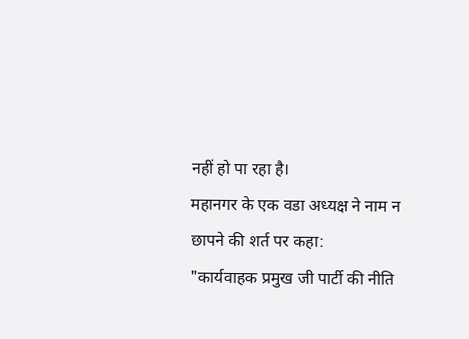नहीं हो पा रहा है।
महानगर के एक वडा अध्यक्ष ने नाम न छापने की शर्त पर कहा:
"कार्यवाहक प्रमुख जी पार्टी की नीति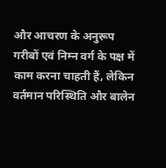और आचरण के अनुरूप गरीबों एवं निम्न वर्ग के पक्ष में काम करना चाहती हैं, लेकिन वर्तमान परिस्थिति और बालेन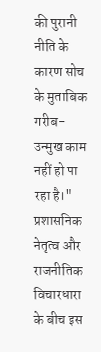की पुरानी नीति के कारण सोच के मुताबिक गरीब-उन्मुख काम नहीं हो पा रहा है।"
प्रशासनिक नेतृत्व और राजनीतिक विचारधारा के बीच इस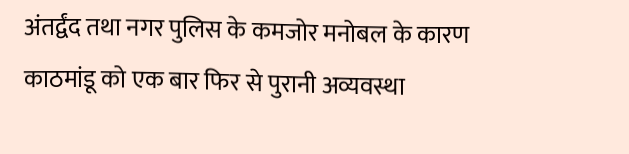अंतर्द्वंद तथा नगर पुलिस के कमजोर मनोबल के कारण काठमांडू को एक बार फिर से पुरानी अव्यवस्था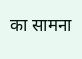का सामना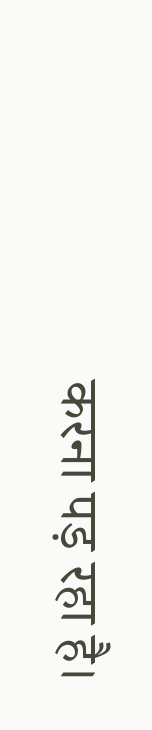करना पड़ रहा है।